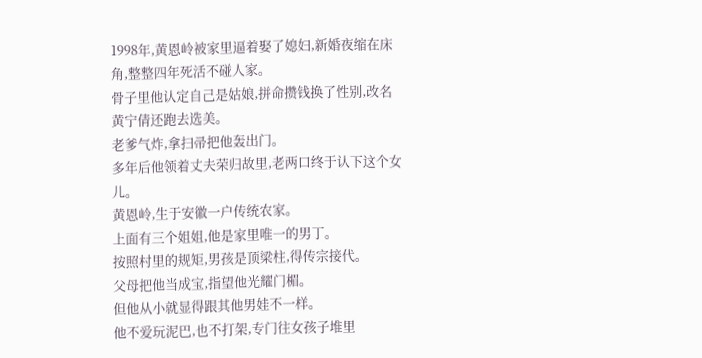1998年,黄恩岭被家里逼着娶了媳妇,新婚夜缩在床角,整整四年死活不碰人家。
骨子里他认定自己是姑娘,拼命攒钱换了性别,改名黄宁倩还跑去选美。
老爹气炸,拿扫帚把他轰出门。
多年后他领着丈夫荣归故里,老两口终于认下这个女儿。
黄恩岭,生于安徽一户传统农家。
上面有三个姐姐,他是家里唯一的男丁。
按照村里的规矩,男孩是顶梁柱,得传宗接代。
父母把他当成宝,指望他光耀门楣。
但他从小就显得跟其他男娃不一样。
他不爱玩泥巴,也不打架,专门往女孩子堆里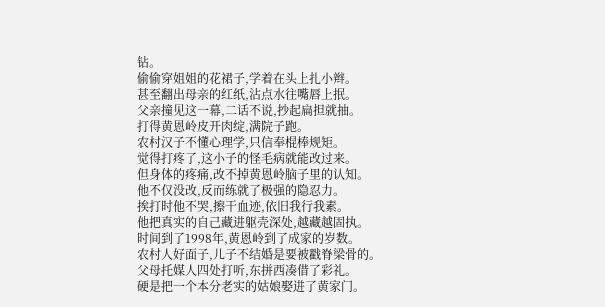钻。
偷偷穿姐姐的花裙子,学着在头上扎小辫。
甚至翻出母亲的红纸,沾点水往嘴唇上抿。
父亲撞见这一幕,二话不说,抄起扁担就抽。
打得黄恩岭皮开肉绽,满院子跑。
农村汉子不懂心理学,只信奉棍棒规矩。
觉得打疼了,这小子的怪毛病就能改过来。
但身体的疼痛,改不掉黄恩岭脑子里的认知。
他不仅没改,反而练就了极强的隐忍力。
挨打时他不哭,擦干血迹,依旧我行我素。
他把真实的自己藏进躯壳深处,越藏越固执。
时间到了1998年,黄恩岭到了成家的岁数。
农村人好面子,儿子不结婚是要被戳脊梁骨的。
父母托媒人四处打听,东拼西凑借了彩礼。
硬是把一个本分老实的姑娘娶进了黄家门。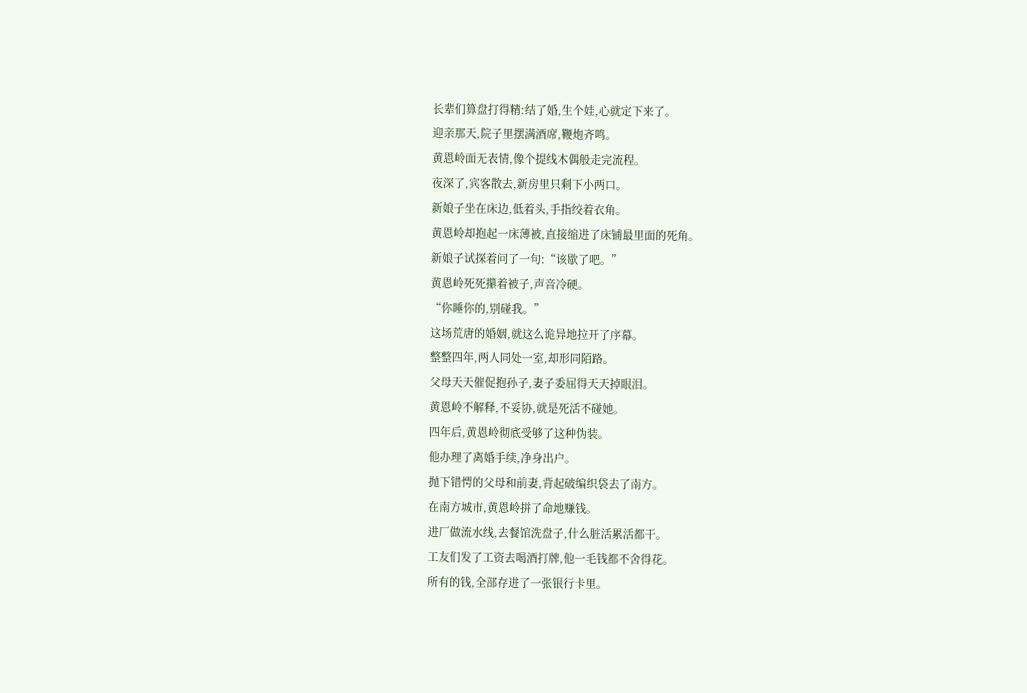长辈们算盘打得精:结了婚,生个娃,心就定下来了。
迎亲那天,院子里摆满酒席,鞭炮齐鸣。
黄恩岭面无表情,像个提线木偶般走完流程。
夜深了,宾客散去,新房里只剩下小两口。
新娘子坐在床边,低着头,手指绞着衣角。
黄恩岭却抱起一床薄被,直接缩进了床铺最里面的死角。
新娘子试探着问了一句:“该歇了吧。”
黄恩岭死死攥着被子,声音冷硬。
“你睡你的,别碰我。”
这场荒唐的婚姻,就这么诡异地拉开了序幕。
整整四年,两人同处一室,却形同陌路。
父母天天催促抱孙子,妻子委屈得天天掉眼泪。
黄恩岭不解释,不妥协,就是死活不碰她。
四年后,黄恩岭彻底受够了这种伪装。
他办理了离婚手续,净身出户。
抛下错愕的父母和前妻,背起破编织袋去了南方。
在南方城市,黄恩岭拼了命地赚钱。
进厂做流水线,去餐馆洗盘子,什么脏活累活都干。
工友们发了工资去喝酒打牌,他一毛钱都不舍得花。
所有的钱,全部存进了一张银行卡里。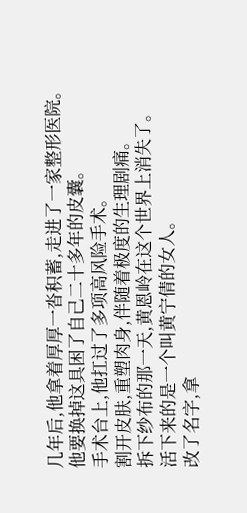几年后,他拿着厚厚一沓积蓄,走进了一家整形医院。
他要换掉这具困了自己二十多年的皮囊。
手术台上,他扛过了多项高风险手术。
割开皮肤,重塑肉身,伴随着极度的生理剧痛。
拆下纱布的那一天,黄恩岭在这个世界上消失了。
活下来的是一个叫黄宁倩的女人。
改了名字,拿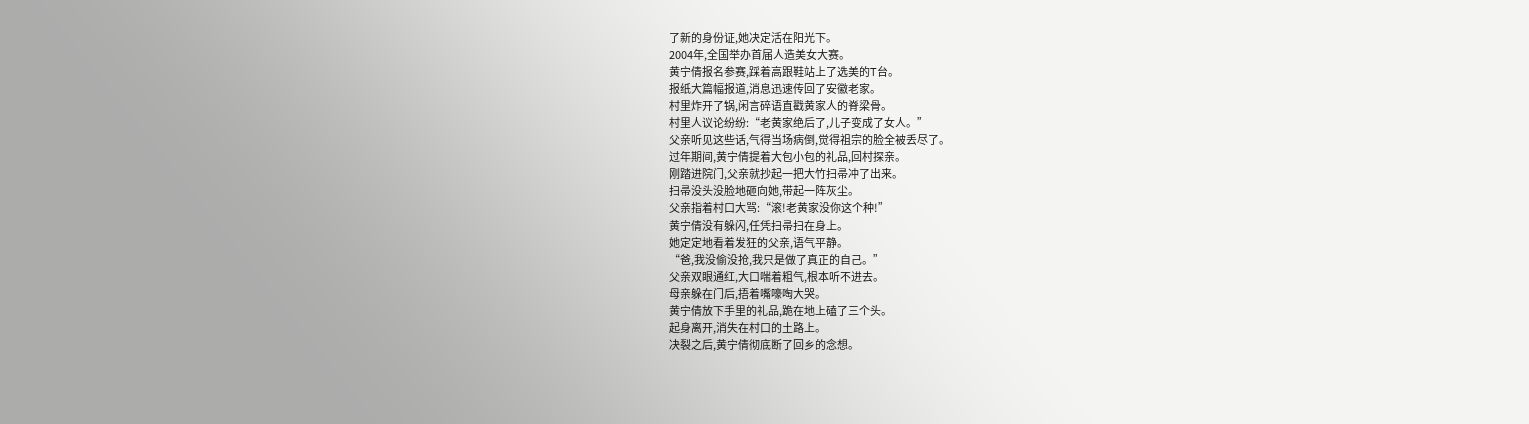了新的身份证,她决定活在阳光下。
2004年,全国举办首届人造美女大赛。
黄宁倩报名参赛,踩着高跟鞋站上了选美的T台。
报纸大篇幅报道,消息迅速传回了安徽老家。
村里炸开了锅,闲言碎语直戳黄家人的脊梁骨。
村里人议论纷纷:“老黄家绝后了,儿子变成了女人。”
父亲听见这些话,气得当场病倒,觉得祖宗的脸全被丢尽了。
过年期间,黄宁倩提着大包小包的礼品,回村探亲。
刚踏进院门,父亲就抄起一把大竹扫帚冲了出来。
扫帚没头没脸地砸向她,带起一阵灰尘。
父亲指着村口大骂:“滚!老黄家没你这个种!”
黄宁倩没有躲闪,任凭扫帚扫在身上。
她定定地看着发狂的父亲,语气平静。
“爸,我没偷没抢,我只是做了真正的自己。”
父亲双眼通红,大口喘着粗气,根本听不进去。
母亲躲在门后,捂着嘴嚎啕大哭。
黄宁倩放下手里的礼品,跪在地上磕了三个头。
起身离开,消失在村口的土路上。
决裂之后,黄宁倩彻底断了回乡的念想。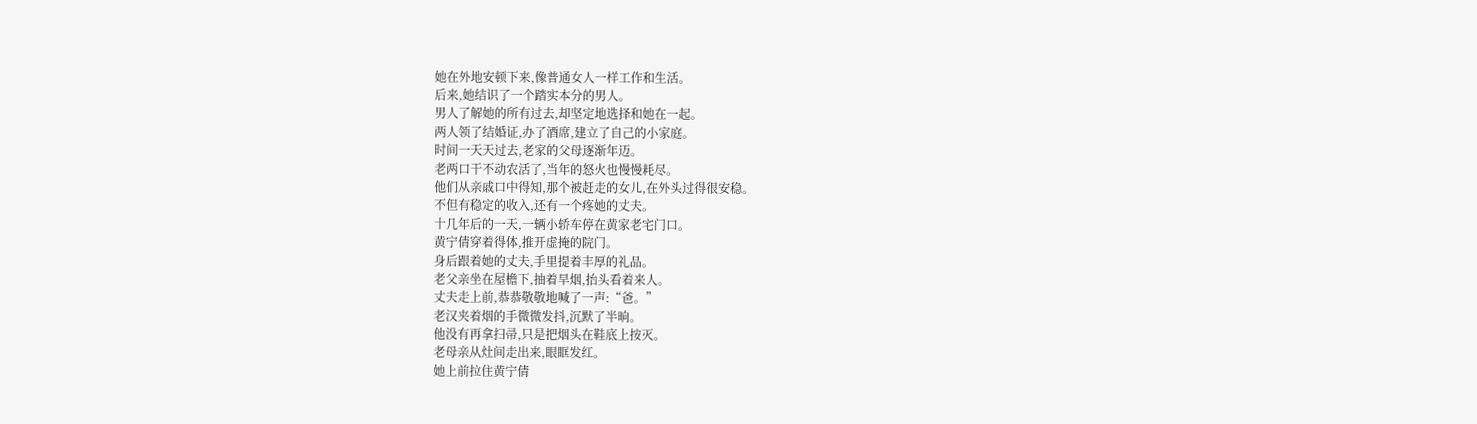她在外地安顿下来,像普通女人一样工作和生活。
后来,她结识了一个踏实本分的男人。
男人了解她的所有过去,却坚定地选择和她在一起。
两人领了结婚证,办了酒席,建立了自己的小家庭。
时间一天天过去,老家的父母逐渐年迈。
老两口干不动农活了,当年的怒火也慢慢耗尽。
他们从亲戚口中得知,那个被赶走的女儿,在外头过得很安稳。
不但有稳定的收入,还有一个疼她的丈夫。
十几年后的一天,一辆小轿车停在黄家老宅门口。
黄宁倩穿着得体,推开虚掩的院门。
身后跟着她的丈夫,手里提着丰厚的礼品。
老父亲坐在屋檐下,抽着旱烟,抬头看着来人。
丈夫走上前,恭恭敬敬地喊了一声:“爸。”
老汉夹着烟的手微微发抖,沉默了半晌。
他没有再拿扫帚,只是把烟头在鞋底上按灭。
老母亲从灶间走出来,眼眶发红。
她上前拉住黄宁倩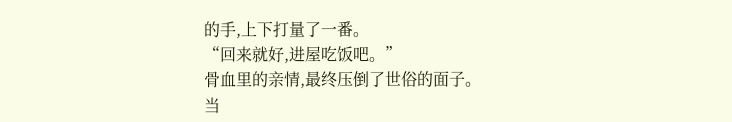的手,上下打量了一番。
“回来就好,进屋吃饭吧。”
骨血里的亲情,最终压倒了世俗的面子。
当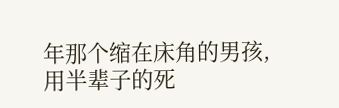年那个缩在床角的男孩,用半辈子的死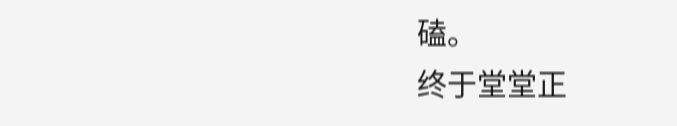磕。
终于堂堂正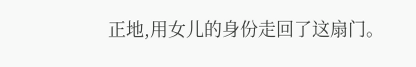正地,用女儿的身份走回了这扇门。